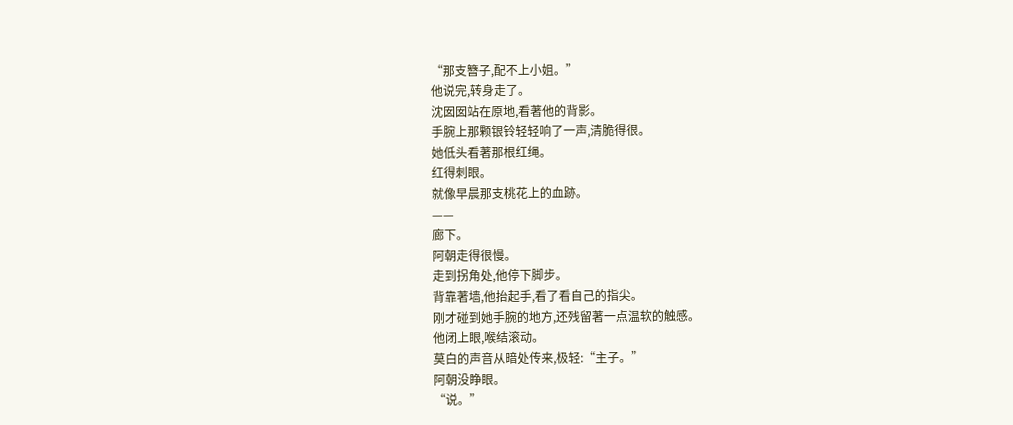“那支簪子,配不上小姐。”
他说完,转身走了。
沈囡囡站在原地,看著他的背影。
手腕上那颗银铃轻轻响了一声,清脆得很。
她低头看著那根红绳。
红得刺眼。
就像早晨那支桃花上的血跡。
——
廊下。
阿朝走得很慢。
走到拐角处,他停下脚步。
背靠著墙,他抬起手,看了看自己的指尖。
刚才碰到她手腕的地方,还残留著一点温软的触感。
他闭上眼,喉结滚动。
莫白的声音从暗处传来,极轻:“主子。”
阿朝没睁眼。
“说。”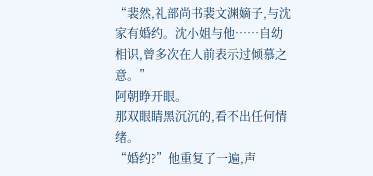“裴然,礼部尚书裴文渊嫡子,与沈家有婚约。沈小姐与他……自幼相识,曾多次在人前表示过倾慕之意。”
阿朝睁开眼。
那双眼睛黑沉沉的,看不出任何情绪。
“婚约?”他重复了一遍,声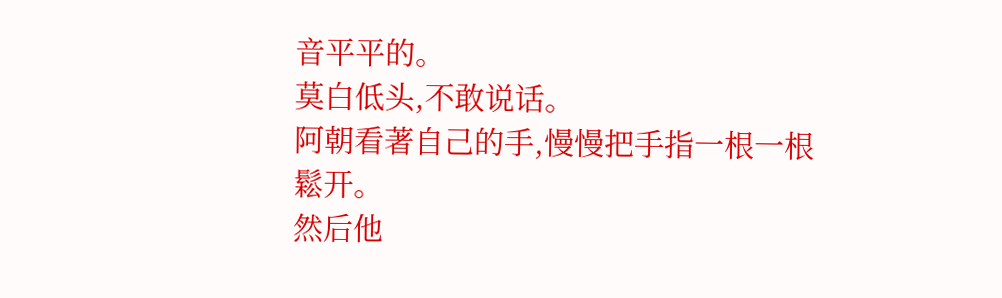音平平的。
莫白低头,不敢说话。
阿朝看著自己的手,慢慢把手指一根一根鬆开。
然后他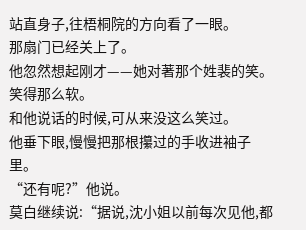站直身子,往梧桐院的方向看了一眼。
那扇门已经关上了。
他忽然想起刚才——她对著那个姓裴的笑。
笑得那么软。
和他说话的时候,可从来没这么笑过。
他垂下眼,慢慢把那根攥过的手收进袖子里。
“还有呢?”他说。
莫白继续说:“据说,沈小姐以前每次见他,都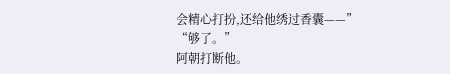会精心打扮,还给他绣过香囊——”
“够了。”
阿朝打断他。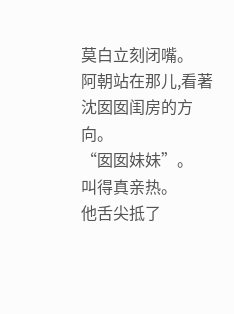莫白立刻闭嘴。
阿朝站在那儿,看著沈囡囡闺房的方向。
“囡囡妹妹”。
叫得真亲热。
他舌尖抵了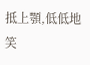抵上顎,低低地笑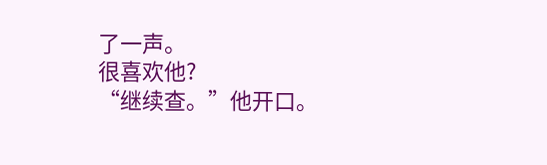了一声。
很喜欢他?
“继续查。”他开口。